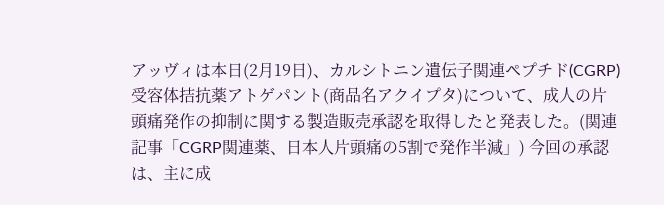アッヴィは本日(2月19日)、カルシトニン遺伝子関連ペプチド(CGRP)受容体拮抗薬アトゲパント(商品名アクイプタ)について、成人の片頭痛発作の抑制に関する製造販売承認を取得したと発表した。(関連記事「CGRP関連薬、日本人片頭痛の5割で発作半減」) 今回の承認は、主に成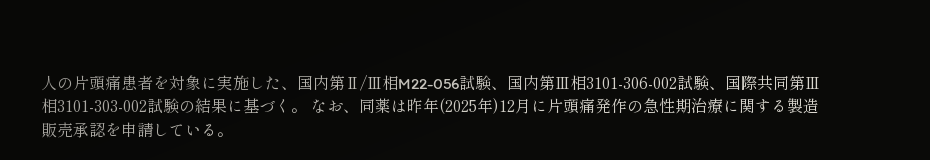人の片頭痛患者を対象に実施した、国内第Ⅱ/Ⅲ相M22-056試験、国内第Ⅲ相3101-306-002試験、国際共同第Ⅲ相3101-303-002試験の結果に基づく。 なお、同薬は昨年(2025年)12月に片頭痛発作の急性期治療に関する製造販売承認を申請している。